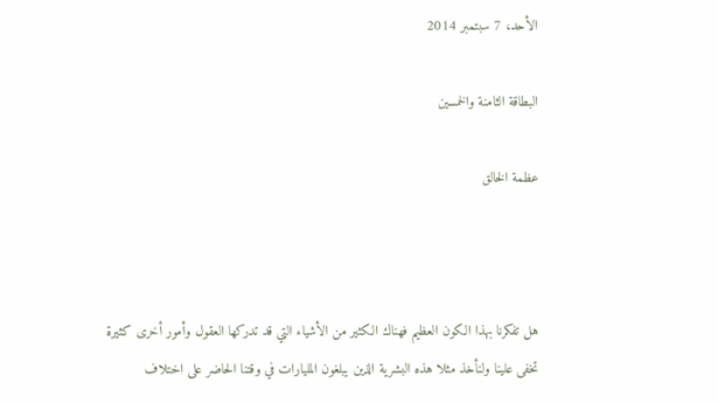الأحد، 7 سبتمبر 2014

البطاقة الثامنة والخمسين

عظمة الخالق



هل تفكرنا بهذا الكون العظيم فهناك الكثير من الأشياء التي قد تدركها العقول وأمور أخرى كثيرة تخفى علينا ولنأخذ مثلا هذه البشرية الذين يبلغون المليارات في وقتنا الحاضر على اختلاف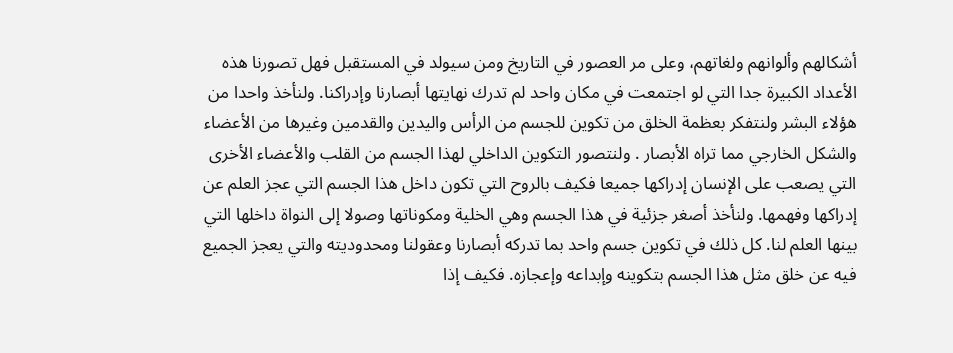أشكالهم وألوانهم ولغاتهم، وعلى مر العصور في التاريخ ومن سيولد في المستقبل فهل تصورنا هذه الأعداد الكبيرة جدا التي لو اجتمعت في مكان واحد لم تدرك نهايتها أبصارنا وإدراكنا. ولنأخذ واحدا من هؤلاء البشر ولنتفكر بعظمة الخلق من تكوين للجسم من الرأس واليدين والقدمين وغيرها من الأعضاء والشكل الخارجي مما تراه الأبصار . ولنتصور التكوين الداخلي لهذا الجسم من القلب والأعضاء الأخرى التي يصعب على الإنسان إدراكها جميعا فكيف بالروح التي تكون داخل هذا الجسم التي عجز العلم عن إدراكها وفهمها. ولنأخذ أصغر جزئية في هذا الجسم وهي الخلية ومكوناتها وصولا إلى النواة داخلها التي بينها العلم لنا. كل ذلك في تكوين جسم واحد بما تدركه أبصارنا وعقولنا ومحدوديته والتي يعجز الجميع فيه عن خلق مثل هذا الجسم بتكوينه وإبداعه وإعجازه. فكيف إذا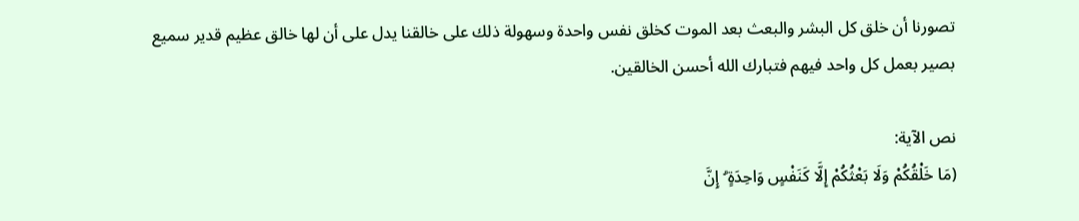تصورنا أن خلق كل البشر والبعث بعد الموت كخلق نفس واحدة وسهولة ذلك على خالقنا يدل على أن لها خالق عظيم قدير سميع بصير بعمل كل واحد فيهم فتبارك الله أحسن الخالقين.

نص الآية:
(مَا خَلْقُكُمْ وَلَا بَعْثُكُمْ إِلَّا كَنَفْسٍ وَاحِدَةٍ ۗ إِنَّ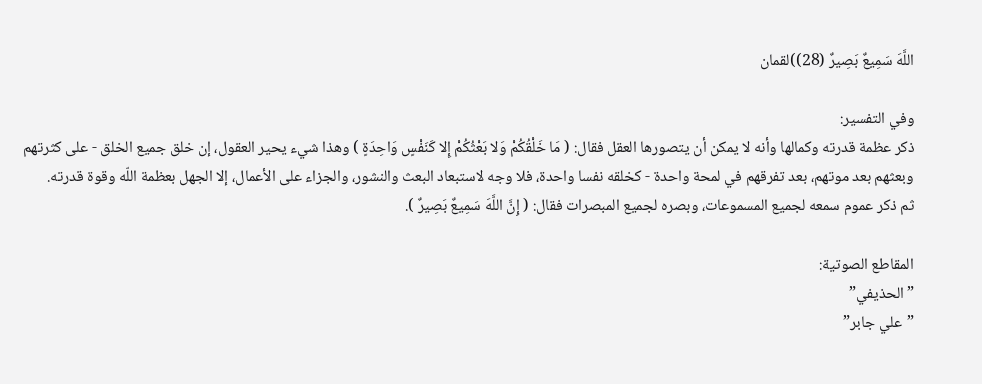اللَّهَ سَمِيعٌ بَصِيرٌ (28))لقمان

وفي التفسير:
ذكر عظمة قدرته وكمالها وأنه لا يمكن أن يتصورها العقل فقال: ( مَا خَلْقُكُمْ وَلا بَعْثُكُمْ إِلا كَنَفْسٍ وَاحِدَةٍ ) وهذا شيء يحير العقول، إن خلق جميع الخلق - على كثرتهم وبعثهم بعد موتهم، بعد تفرقهم في لمحة واحدة - كخلقه نفسا واحدة، فلا وجه لاستبعاد البعث والنشور، والجزاء على الأعمال، إلا الجهل بعظمة اللّه وقوة قدرته.
ثم ذكر عموم سمعه لجميع المسموعات، وبصره لجميع المبصرات فقال: ( إِنَّ اللَّهَ سَمِيعٌ بَصِيرٌ ).

المقاطع الصوتية:
”الحذيفي”
”علي جابر”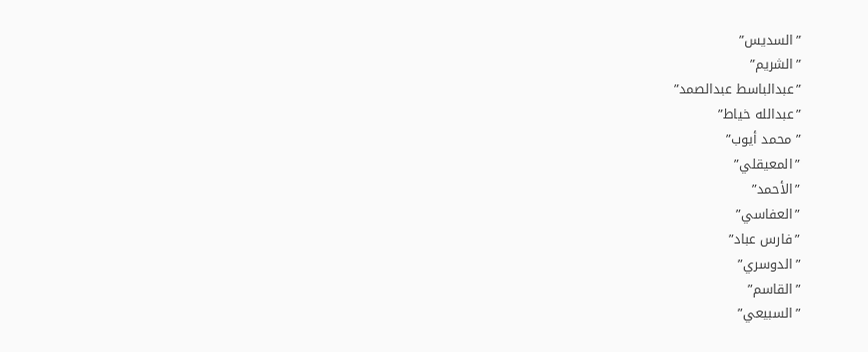”السديس”
”الشريم”
”عبدالباسط عبدالصمد”
”عبدالله خياط”
”محمد أيوب”
”المعيقلي”
”الأحمد”
”العفاسي”
”فارس عباد”
”الدوسري”
”القاسم”
”السبيعي”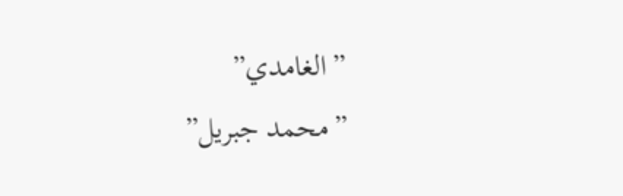”الغامدي”
”محمد جبريل”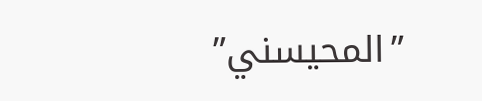”المحيسني”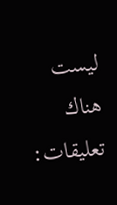ليست هناك تعليقات: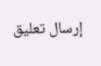إرسال تعليق